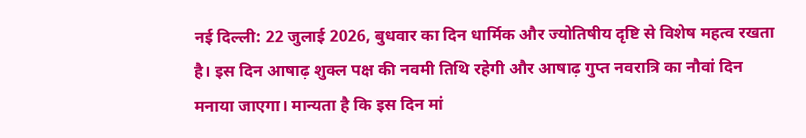नई दिल्ली: 22 जुलाई 2026, बुधवार का दिन धार्मिक और ज्योतिषीय दृष्टि से विशेष महत्व रखता है। इस दिन आषाढ़ शुक्ल पक्ष की नवमी तिथि रहेगी और आषाढ़ गुप्त नवरात्रि का नौवां दिन मनाया जाएगा। मान्यता है कि इस दिन मां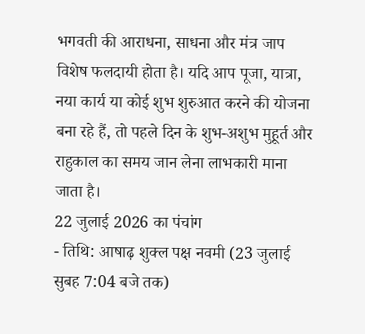भगवती की आराधना, साधना और मंत्र जाप विशेष फलदायी होता है। यदि आप पूजा, यात्रा, नया कार्य या कोई शुभ शुरुआत करने की योजना बना रहे हैं, तो पहले दिन के शुभ-अशुभ मुहूर्त और राहुकाल का समय जान लेना लाभकारी माना जाता है।
22 जुलाई 2026 का पंचांग
- तिथि: आषाढ़ शुक्ल पक्ष नवमी (23 जुलाई सुबह 7:04 बजे तक)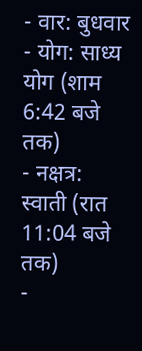- वार: बुधवार
- योग: साध्य योग (शाम 6:42 बजे तक)
- नक्षत्र: स्वाती (रात 11:04 बजे तक)
-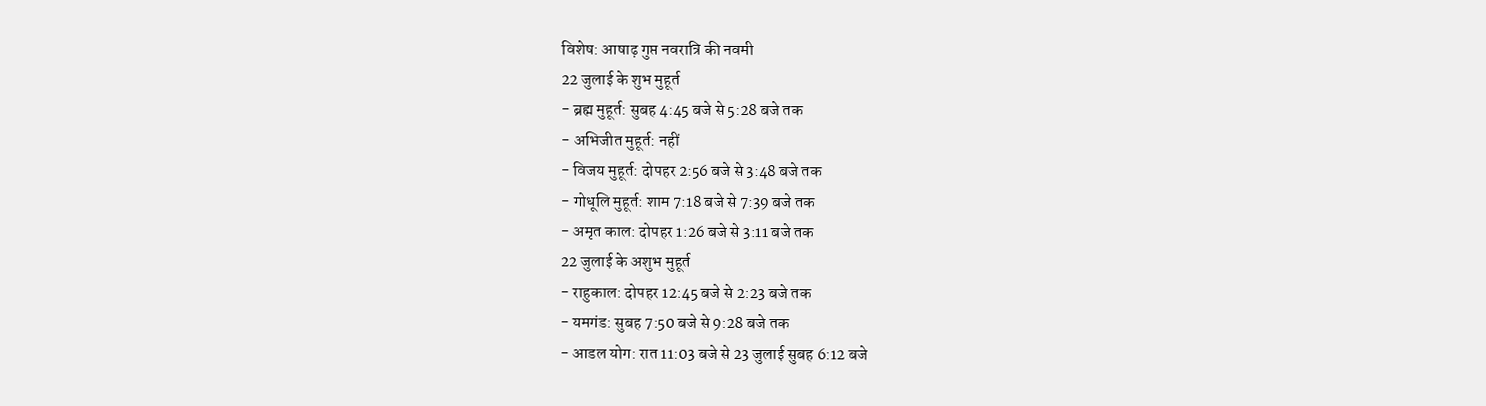विशेष: आषाढ़ गुप्त नवरात्रि की नवमी
22 जुलाई के शुभ मुहूर्त
- ब्रह्म मुहूर्त: सुबह 4:45 बजे से 5:28 बजे तक
- अभिजीत मुहूर्त: नहीं
- विजय मुहूर्त: दोपहर 2:56 बजे से 3:48 बजे तक
- गोधूलि मुहूर्त: शाम 7:18 बजे से 7:39 बजे तक
- अमृत काल: दोपहर 1:26 बजे से 3:11 बजे तक
22 जुलाई के अशुभ मुहूर्त
- राहुकाल: दोपहर 12:45 बजे से 2:23 बजे तक
- यमगंड: सुबह 7:50 बजे से 9:28 बजे तक
- आडल योग: रात 11:03 बजे से 23 जुलाई सुबह 6:12 बजे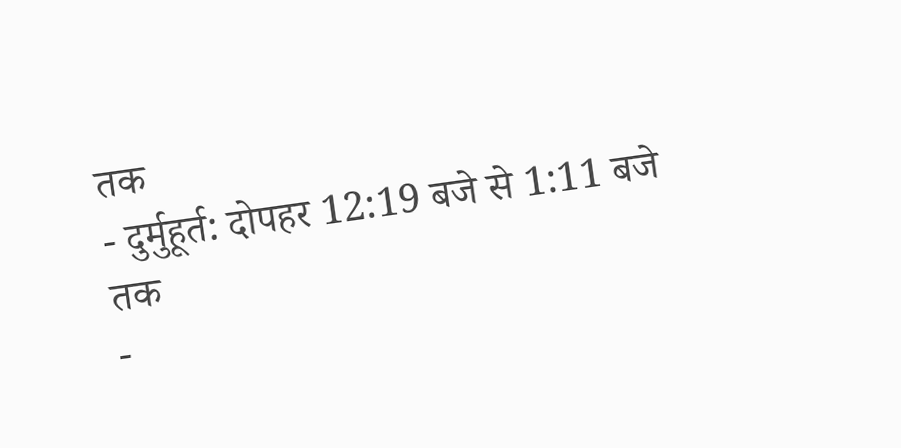तक
- दुर्मुहूर्त: दोपहर 12:19 बजे से 1:11 बजे तक
-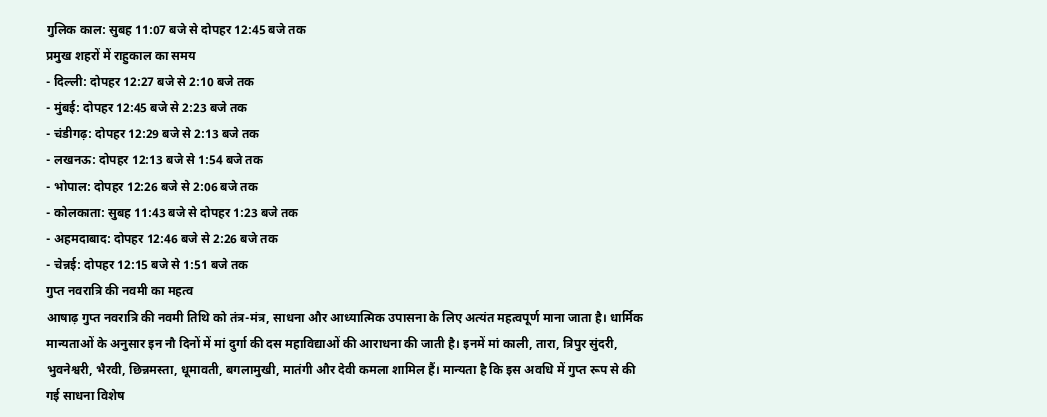गुलिक काल: सुबह 11:07 बजे से दोपहर 12:45 बजे तक
प्रमुख शहरों में राहुकाल का समय
- दिल्ली: दोपहर 12:27 बजे से 2:10 बजे तक
- मुंबई: दोपहर 12:45 बजे से 2:23 बजे तक
- चंडीगढ़: दोपहर 12:29 बजे से 2:13 बजे तक
- लखनऊ: दोपहर 12:13 बजे से 1:54 बजे तक
- भोपाल: दोपहर 12:26 बजे से 2:06 बजे तक
- कोलकाता: सुबह 11:43 बजे से दोपहर 1:23 बजे तक
- अहमदाबाद: दोपहर 12:46 बजे से 2:26 बजे तक
- चेन्नई: दोपहर 12:15 बजे से 1:51 बजे तक
गुप्त नवरात्रि की नवमी का महत्व
आषाढ़ गुप्त नवरात्रि की नवमी तिथि को तंत्र-मंत्र, साधना और आध्यात्मिक उपासना के लिए अत्यंत महत्वपूर्ण माना जाता है। धार्मिक मान्यताओं के अनुसार इन नौ दिनों में मां दुर्गा की दस महाविद्याओं की आराधना की जाती है। इनमें मां काली, तारा, त्रिपुर सुंदरी, भुवनेश्वरी, भैरवी, छिन्नमस्ता, धूमावती, बगलामुखी, मातंगी और देवी कमला शामिल हैं। मान्यता है कि इस अवधि में गुप्त रूप से की गई साधना विशेष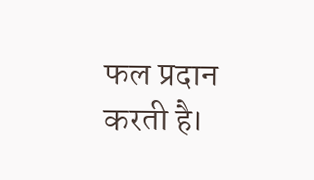फल प्रदान करती है।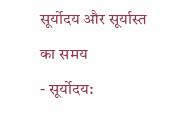सूर्योदय और सूर्यास्त का समय
- सूर्योदय: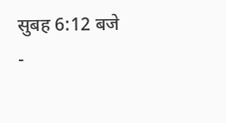सुबह 6:12 बजे
-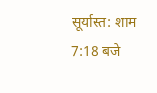सूर्यास्त: शाम 7:18 बजे